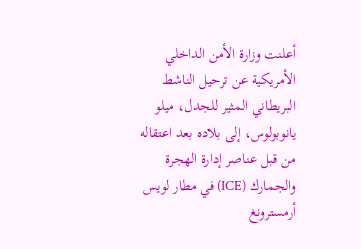أعلنت وزارة الأمن الداخلي الأمريكية عن ترحيل الناشط البريطاني المثير للجدل، ميلو يانوبولوس، إلى بلاده بعد اعتقاله من قبل عناصر إدارة الهجرة والجمارك (ICE) في مطار لويس أرمسترونغ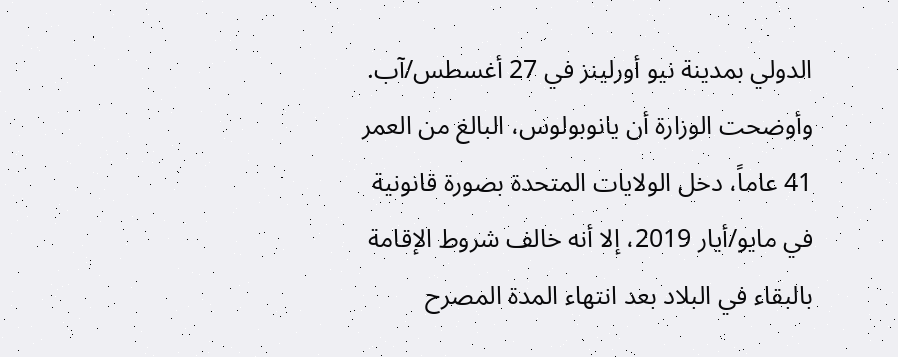الدولي بمدينة نيو أورلينز في 27 أغسطس/آب.
وأوضحت الوزارة أن يانوبولوس، البالغ من العمر 41 عاماً، دخل الولايات المتحدة بصورة قانونية في مايو/أيار 2019، إلا أنه خالف شروط الإقامة بالبقاء في البلاد بعد انتهاء المدة المصرح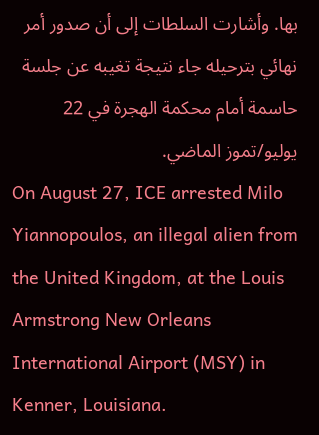بها. وأشارت السلطات إلى أن صدور أمر نهائي بترحيله جاء نتيجة تغيبه عن جلسة حاسمة أمام محكمة الهجرة في 22 يوليو/تموز الماضي.
On August 27, ICE arrested Milo Yiannopoulos, an illegal alien from the United Kingdom, at the Louis Armstrong New Orleans International Airport (MSY) in Kenner, Louisiana.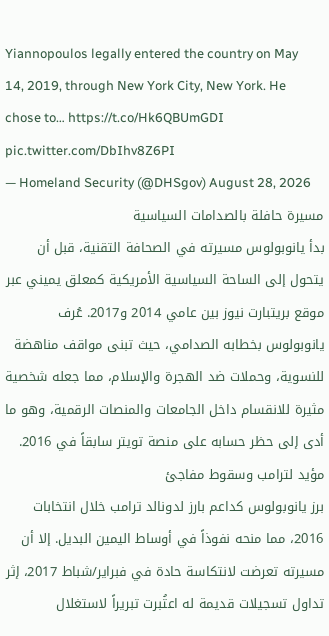Yiannopoulos legally entered the country on May 14, 2019, through New York City, New York. He chose to… https://t.co/Hk6QBUmGDI pic.twitter.com/DbIhv8Z6PI
— Homeland Security (@DHSgov) August 28, 2026
مسيرة حافلة بالصدامات السياسية
بدأ يانوبولوس مسيرته في الصحافة التقنية، قبل أن يتحول إلى الساحة السياسية الأمريكية كمعلق يميني عبر موقع بريتبارت نيوز بين عامي 2014 و2017. عُرف يانوبولوس بخطابه الصدامي، حيث تبنى مواقف مناهضة للنسوية، وحملات ضد الهجرة والإسلام، مما جعله شخصية مثيرة للانقسام داخل الجامعات والمنصات الرقمية، وهو ما أدى إلى حظر حسابه على منصة تويتر سابقاً في 2016.
مؤيد لترامب وسقوط مفاجئ
برز يانوبولوس كداعم بارز لدونالد ترامب خلال انتخابات 2016، مما منحه نفوذاً في أوساط اليمين البديل. إلا أن مسيرته تعرضت لانتكاسة حادة في فبراير/شباط 2017، إثر تداول تسجيلات قديمة له اعتُبرت تبريراً لاستغلال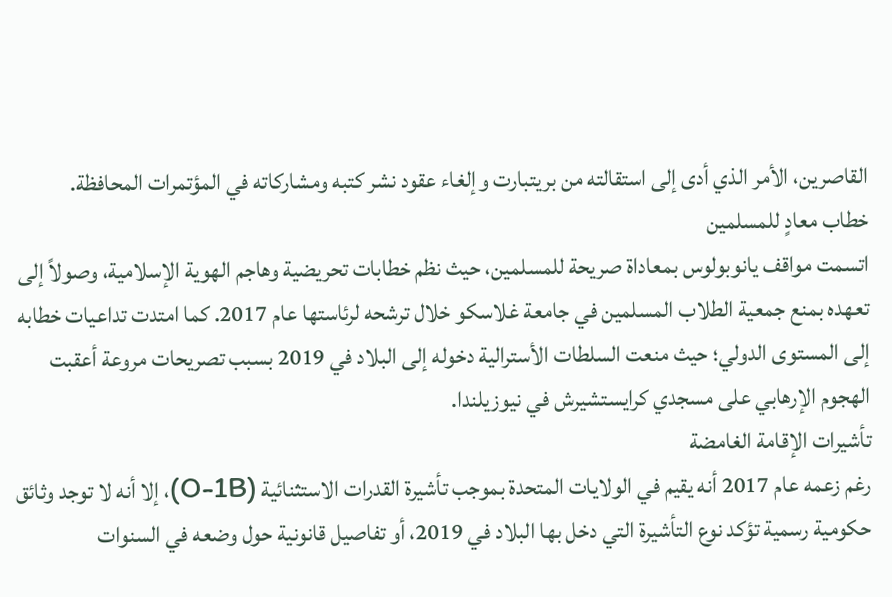القاصرين، الأمر الذي أدى إلى استقالته من بريتبارت وإلغاء عقود نشر كتبه ومشاركاته في المؤتمرات المحافظة.
خطاب معادٍ للمسلمين
اتسمت مواقف يانوبولوس بمعاداة صريحة للمسلمين، حيث نظم خطابات تحريضية وهاجم الهوية الإسلامية، وصولاً إلى تعهده بمنع جمعية الطلاب المسلمين في جامعة غلاسكو خلال ترشحه لرئاستها عام 2017. كما امتدت تداعيات خطابه إلى المستوى الدولي؛ حيث منعت السلطات الأسترالية دخوله إلى البلاد في 2019 بسبب تصريحات مروعة أعقبت الهجوم الإرهابي على مسجدي كرايستشيرش في نيوزيلندا.
تأشيرات الإقامة الغامضة
رغم زعمه عام 2017 أنه يقيم في الولايات المتحدة بموجب تأشيرة القدرات الاستثنائية (O-1B)، إلا أنه لا توجد وثائق حكومية رسمية تؤكد نوع التأشيرة التي دخل بها البلاد في 2019، أو تفاصيل قانونية حول وضعه في السنوات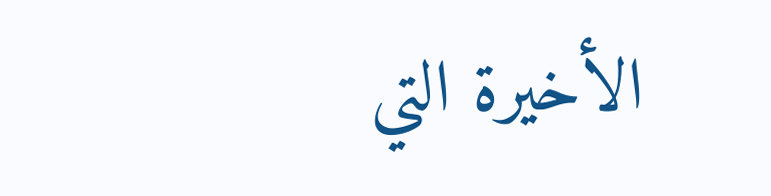الأخيرة التي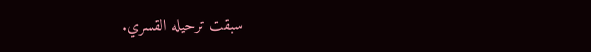سبقت ترحيله القسري.